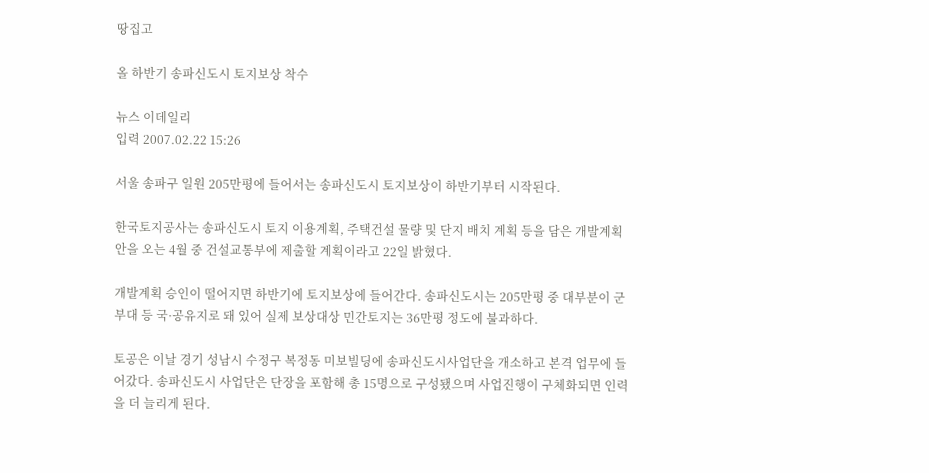땅집고

올 하반기 송파신도시 토지보상 착수

뉴스 이데일리
입력 2007.02.22 15:26

서울 송파구 일원 205만평에 들어서는 송파신도시 토지보상이 하반기부터 시작된다.

한국토지공사는 송파신도시 토지 이용계획, 주택건설 물량 및 단지 배치 계획 등을 담은 개발계획안을 오는 4월 중 건설교통부에 제출할 계획이라고 22일 밝혔다.

개발계획 승인이 떨어지면 하반기에 토지보상에 들어간다. 송파신도시는 205만평 중 대부분이 군부대 등 국·공유지로 돼 있어 실제 보상대상 민간토지는 36만평 정도에 불과하다.

토공은 이날 경기 성남시 수정구 복정동 미보빌딩에 송파신도시사업단을 개소하고 본격 업무에 들어갔다. 송파신도시 사업단은 단장을 포함해 총 15명으로 구성됐으며 사업진행이 구체화되면 인력을 더 늘리게 된다.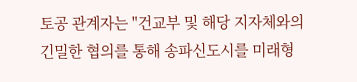토공 관계자는 "건교부 및 해당 지자체와의 긴밀한 협의를 통해 송파신도시를 미래형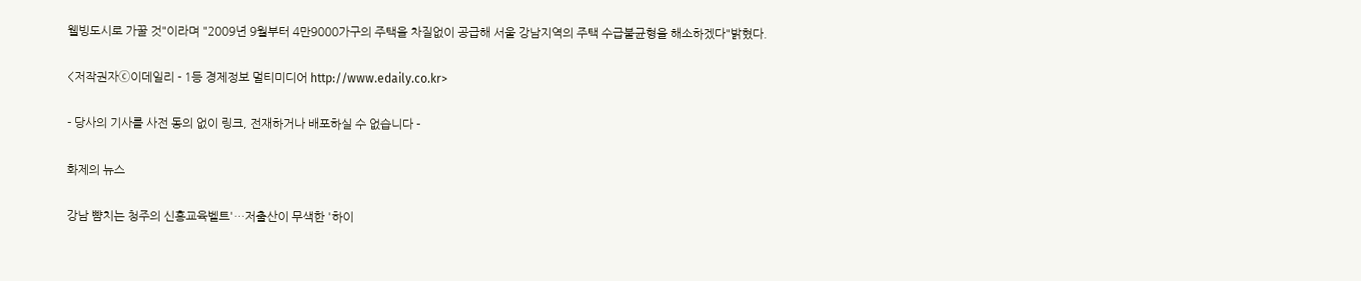웰빙도시로 가꿀 것"이라며 "2009년 9월부터 4만9000가구의 주택을 차질없이 공급해 서울 강남지역의 주택 수급불균형을 해소하겠다"밝혔다.

<저작권자ⓒ이데일리 - 1등 경제정보 멀티미디어 http://www.edaily.co.kr>

- 당사의 기사를 사전 동의 없이 링크, 전재하거나 배포하실 수 없습니다 -

화제의 뉴스

강남 뺨치는 청주의 신흥교육벨트'…저출산이 무색한 '하이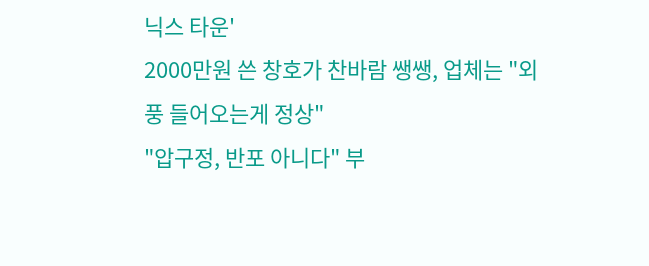닉스 타운'
2000만원 쓴 창호가 찬바람 쌩쌩, 업체는 "외풍 들어오는게 정상"
"압구정, 반포 아니다" 부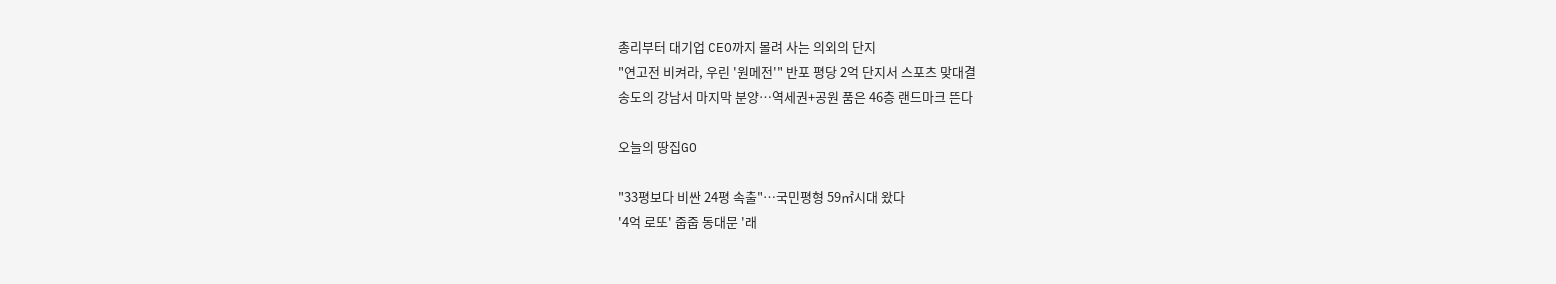총리부터 대기업 CEO까지 몰려 사는 의외의 단지
"연고전 비켜라, 우린 '원메전'" 반포 평당 2억 단지서 스포츠 맞대결
송도의 강남서 마지막 분양…역세권+공원 품은 46층 랜드마크 뜬다

오늘의 땅집GO

"33평보다 비싼 24평 속출"…국민평형 59㎡시대 왔다
'4억 로또' 줍줍 동대문 '래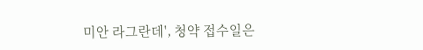미안 라그란데', 청약 접수일은